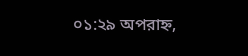০১:২৯ অপরাহ্ন,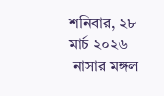শনিবার, ২৮ মার্চ ২০২৬
 নাসার মঙ্গল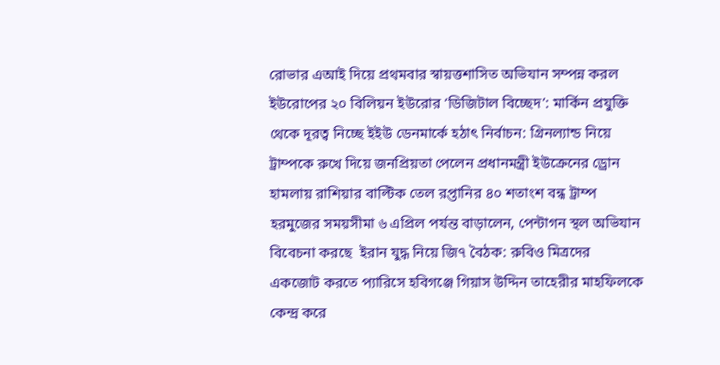রোভার এআই দিয়ে প্রথমবার স্বায়ত্তশাসিত অভিযান সম্পন্ন করল ইউরোপের ২০ বিলিয়ন ইউরোর ‘ডিজিটাল বিচ্ছেদ’: মার্কিন প্রযুক্তি থেকে দূরত্ব নিচ্ছে ইইউ ডেনমার্কে হঠাৎ নির্বাচন: গ্রিনল্যান্ড নিয়ে ট্রাম্পকে রুখে দিয়ে জনপ্রিয়তা পেলেন প্রধানমন্ত্রী ইউক্রেনের ড্রোন হামলায় রাশিয়ার বাল্টিক তেল রপ্তানির ৪০ শতাংশ বন্ধ ট্রাম্প হরমুজের সময়সীমা ৬ এপ্রিল পর্যন্ত বাড়ালেন, পেন্টাগন স্থল অভিযান বিবেচনা করছে  ইরান যুদ্ধ নিয়ে জি৭ বৈঠক: রুবিও মিত্রদের একজোট করতে প্যারিসে হবিগঞ্জে গিয়াস উদ্দিন তাহেরীর মাহফিলকে কেন্দ্র করে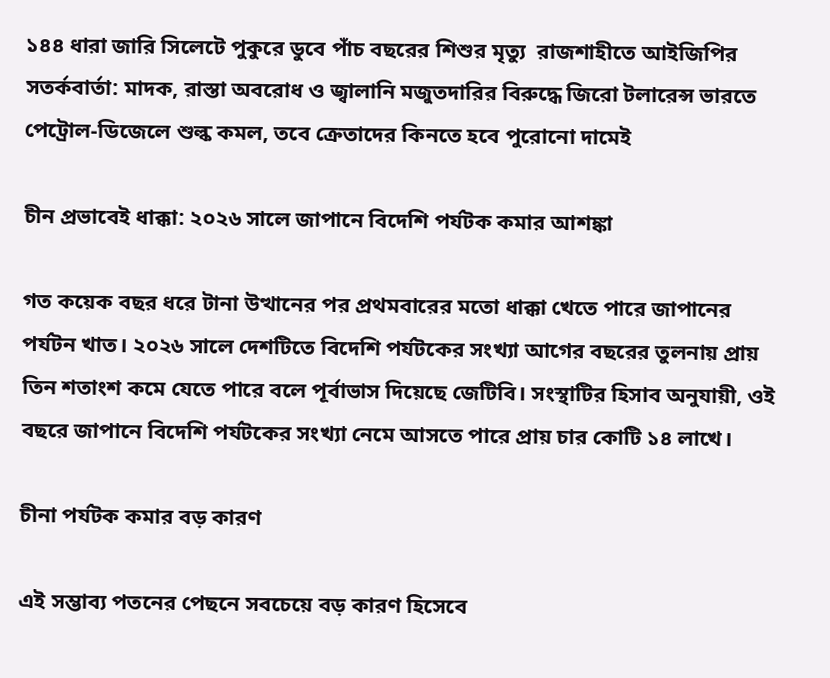১৪৪ ধারা জারি সিলেটে পুকুরে ডুবে পাঁচ বছরের শিশুর মৃত্যু  রাজশাহীতে আইজিপির সতর্কবার্তা: মাদক, রাস্তা অবরোধ ও জ্বালানি মজুতদারির বিরুদ্ধে জিরো টলারেন্স ভারতে পেট্রোল-ডিজেলে শুল্ক কমল, তবে ক্রেতাদের কিনতে হবে পুরোনো দামেই

চীন প্রভাবেই ধাক্কা: ২০২৬ সালে জাপানে বিদেশি পর্যটক কমার আশঙ্কা

গত কয়েক বছর ধরে টানা উত্থানের পর প্রথমবারের মতো ধাক্কা খেতে পারে জাপানের পর্যটন খাত। ২০২৬ সালে দেশটিতে বিদেশি পর্যটকের সংখ্যা আগের বছরের তুলনায় প্রায় তিন শতাংশ কমে যেতে পারে বলে পূর্বাভাস দিয়েছে জেটিবি। সংস্থাটির হিসাব অনুযায়ী, ওই বছরে জাপানে বিদেশি পর্যটকের সংখ্যা নেমে আসতে পারে প্রায় চার কোটি ১৪ লাখে।

চীনা পর্যটক কমার বড় কারণ

এই সম্ভাব্য পতনের পেছনে সবচেয়ে বড় কারণ হিসেবে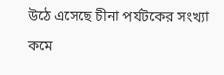উঠে এসেছে চীনা পর্যটকের সংখ্যা কমে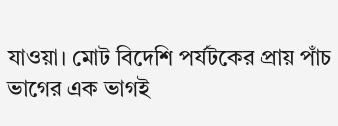যাওয়া। মোট বিদেশি পর্যটকের প্রায় পাঁচ ভাগের এক ভাগই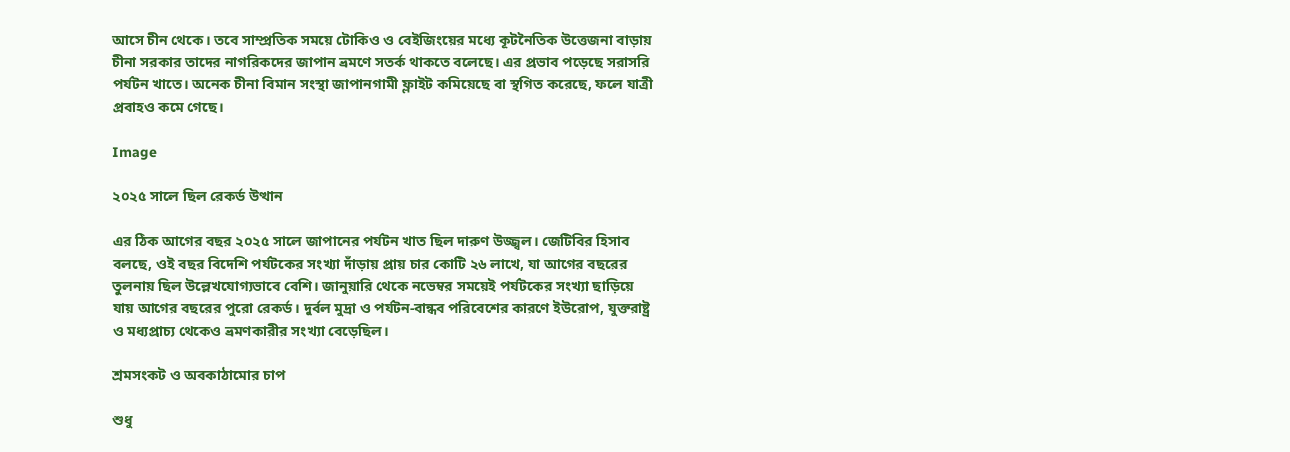আসে চীন থেকে। তবে সাম্প্রতিক সময়ে টোকিও ও বেইজিংয়ের মধ্যে কূটনৈতিক উত্তেজনা বাড়ায় চীনা সরকার তাদের নাগরিকদের জাপান ভ্রমণে সতর্ক থাকতে বলেছে। এর প্রভাব পড়েছে সরাসরি পর্যটন খাতে। অনেক চীনা বিমান সংস্থা জাপানগামী ফ্লাইট কমিয়েছে বা স্থগিত করেছে, ফলে যাত্রী প্রবাহও কমে গেছে।

Image

২০২৫ সালে ছিল রেকর্ড উত্থান

এর ঠিক আগের বছর ২০২৫ সালে জাপানের পর্যটন খাত ছিল দারুণ উজ্জ্বল। জেটিবির হিসাব বলছে, ওই বছর বিদেশি পর্যটকের সংখ্যা দাঁড়ায় প্রায় চার কোটি ২৬ লাখে, যা আগের বছরের তুলনায় ছিল উল্লেখযোগ্যভাবে বেশি। জানুয়ারি থেকে নভেম্বর সময়েই পর্যটকের সংখ্যা ছাড়িয়ে যায় আগের বছরের পুরো রেকর্ড। দুর্বল মুদ্রা ও পর্যটন-বান্ধব পরিবেশের কারণে ইউরোপ, যুক্তরাষ্ট্র ও মধ্যপ্রাচ্য থেকেও ভ্রমণকারীর সংখ্যা বেড়েছিল।

শ্রমসংকট ও অবকাঠামোর চাপ

শুধু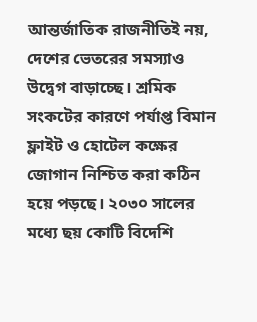আন্তর্জাতিক রাজনীতিই নয়, দেশের ভেতরের সমস্যাও উদ্বেগ বাড়াচ্ছে। শ্রমিক সংকটের কারণে পর্যাপ্ত বিমান ফ্লাইট ও হোটেল কক্ষের জোগান নিশ্চিত করা কঠিন হয়ে পড়ছে। ২০৩০ সালের মধ্যে ছয় কোটি বিদেশি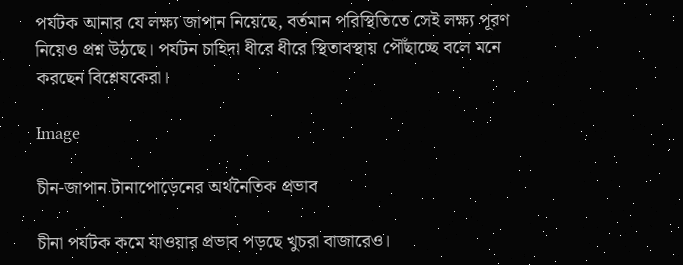পর্যটক আনার যে লক্ষ্য জাপান নিয়েছে, বর্তমান পরিস্থিতিতে সেই লক্ষ্য পূরণ নিয়েও প্রশ্ন উঠছে। পর্যটন চাহিদা ধীরে ধীরে স্থিতাবস্থায় পৌঁছাচ্ছে বলে মনে করছেন বিশ্লেষকেরা।

Image

চীন-জাপান টানাপোড়েনের অর্থনৈতিক প্রভাব

চীনা পর্যটক কমে যাওয়ার প্রভাব পড়ছে খুচরা বাজারেও।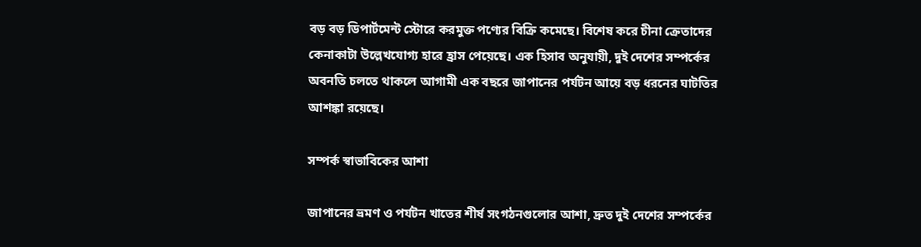বড় বড় ডিপার্টমেন্ট স্টোরে করমুক্ত পণ্যের বিক্রি কমেছে। বিশেষ করে চীনা ক্রেতাদের কেনাকাটা উল্লেখযোগ্য হারে হ্রাস পেয়েছে। এক হিসাব অনুযায়ী, দুই দেশের সম্পর্কের অবনতি চলতে থাকলে আগামী এক বছরে জাপানের পর্যটন আয়ে বড় ধরনের ঘাটতির আশঙ্কা রয়েছে।

সম্পর্ক স্বাভাবিকের আশা

জাপানের ভ্রমণ ও পর্যটন খাতের শীর্ষ সংগঠনগুলোর আশা, দ্রুত দুই দেশের সম্পর্কের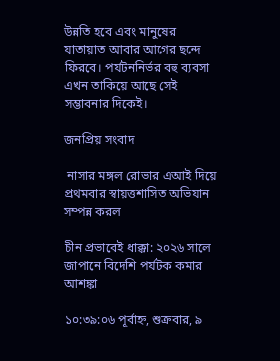উন্নতি হবে এবং মানুষের যাতায়াত আবার আগের ছন্দে ফিরবে। পর্যটননির্ভর বহু ব্যবসা এখন তাকিয়ে আছে সেই সম্ভাবনার দিকেই।

জনপ্রিয় সংবাদ

 নাসার মঙ্গল রোভার এআই দিয়ে প্রথমবার স্বায়ত্তশাসিত অভিযান সম্পন্ন করল

চীন প্রভাবেই ধাক্কা: ২০২৬ সালে জাপানে বিদেশি পর্যটক কমার আশঙ্কা

১০:৩৯:০৬ পূর্বাহ্ন, শুক্রবার, ৯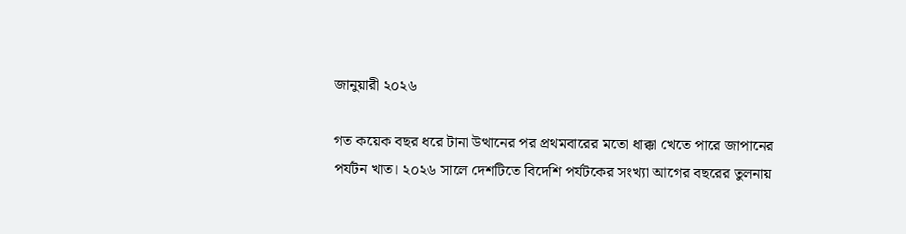জানুয়ারী ২০২৬

গত কয়েক বছর ধরে টানা উত্থানের পর প্রথমবারের মতো ধাক্কা খেতে পারে জাপানের পর্যটন খাত। ২০২৬ সালে দেশটিতে বিদেশি পর্যটকের সংখ্যা আগের বছরের তুলনায়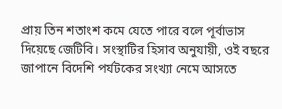প্রায় তিন শতাংশ কমে যেতে পারে বলে পূর্বাভাস দিয়েছে জেটিবি। সংস্থাটির হিসাব অনুযায়ী, ওই বছরে জাপানে বিদেশি পর্যটকের সংখ্যা নেমে আসতে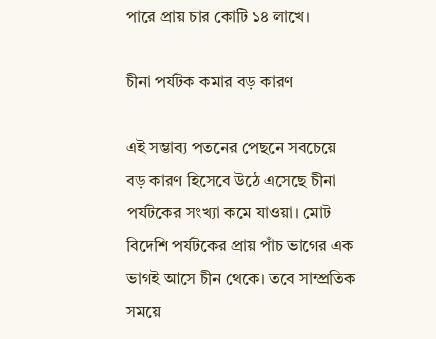পারে প্রায় চার কোটি ১৪ লাখে।

চীনা পর্যটক কমার বড় কারণ

এই সম্ভাব্য পতনের পেছনে সবচেয়ে বড় কারণ হিসেবে উঠে এসেছে চীনা পর্যটকের সংখ্যা কমে যাওয়া। মোট বিদেশি পর্যটকের প্রায় পাঁচ ভাগের এক ভাগই আসে চীন থেকে। তবে সাম্প্রতিক সময়ে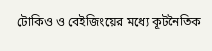টোকিও ও বেইজিংয়ের মধ্যে কূটনৈতিক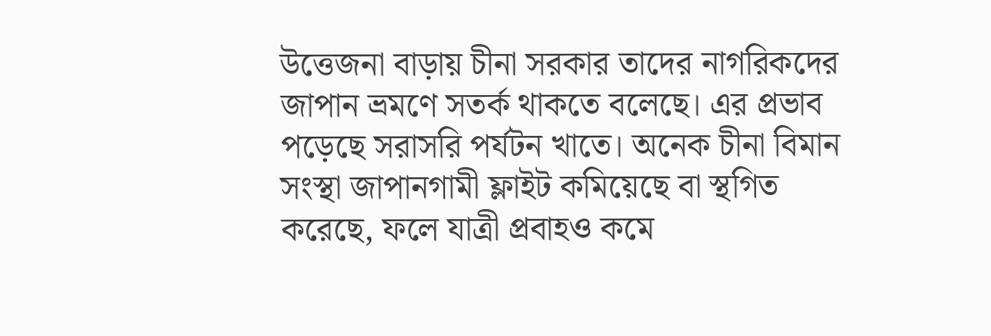উত্তেজনা বাড়ায় চীনা সরকার তাদের নাগরিকদের জাপান ভ্রমণে সতর্ক থাকতে বলেছে। এর প্রভাব পড়েছে সরাসরি পর্যটন খাতে। অনেক চীনা বিমান সংস্থা জাপানগামী ফ্লাইট কমিয়েছে বা স্থগিত করেছে, ফলে যাত্রী প্রবাহও কমে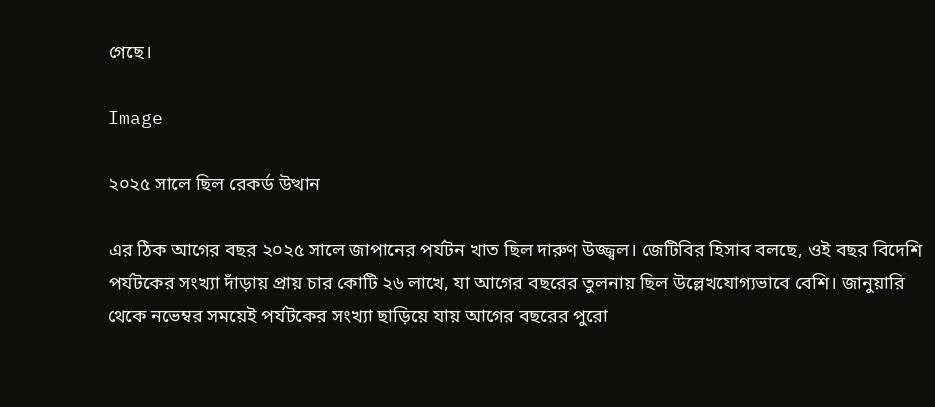গেছে।

Image

২০২৫ সালে ছিল রেকর্ড উত্থান

এর ঠিক আগের বছর ২০২৫ সালে জাপানের পর্যটন খাত ছিল দারুণ উজ্জ্বল। জেটিবির হিসাব বলছে, ওই বছর বিদেশি পর্যটকের সংখ্যা দাঁড়ায় প্রায় চার কোটি ২৬ লাখে, যা আগের বছরের তুলনায় ছিল উল্লেখযোগ্যভাবে বেশি। জানুয়ারি থেকে নভেম্বর সময়েই পর্যটকের সংখ্যা ছাড়িয়ে যায় আগের বছরের পুরো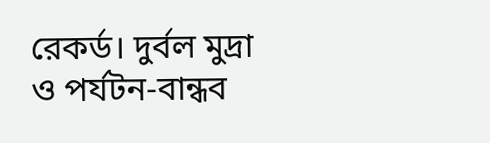রেকর্ড। দুর্বল মুদ্রা ও পর্যটন-বান্ধব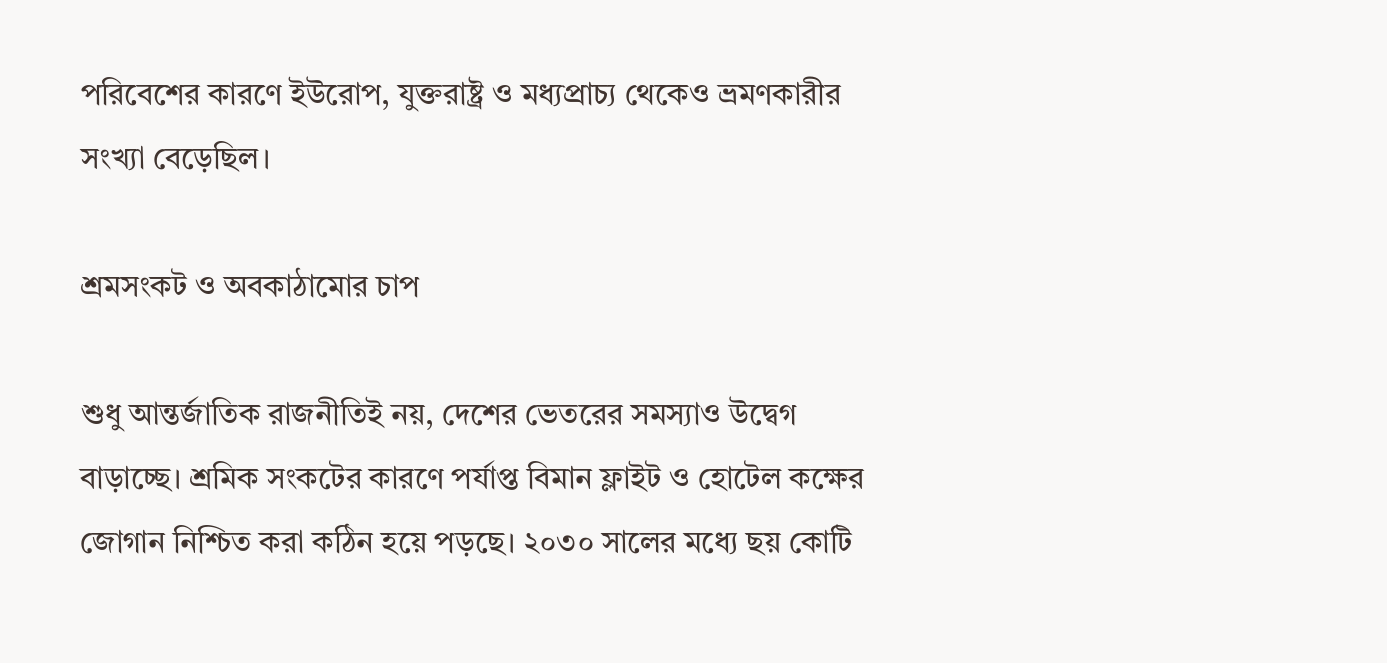পরিবেশের কারণে ইউরোপ, যুক্তরাষ্ট্র ও মধ্যপ্রাচ্য থেকেও ভ্রমণকারীর সংখ্যা বেড়েছিল।

শ্রমসংকট ও অবকাঠামোর চাপ

শুধু আন্তর্জাতিক রাজনীতিই নয়, দেশের ভেতরের সমস্যাও উদ্বেগ বাড়াচ্ছে। শ্রমিক সংকটের কারণে পর্যাপ্ত বিমান ফ্লাইট ও হোটেল কক্ষের জোগান নিশ্চিত করা কঠিন হয়ে পড়ছে। ২০৩০ সালের মধ্যে ছয় কোটি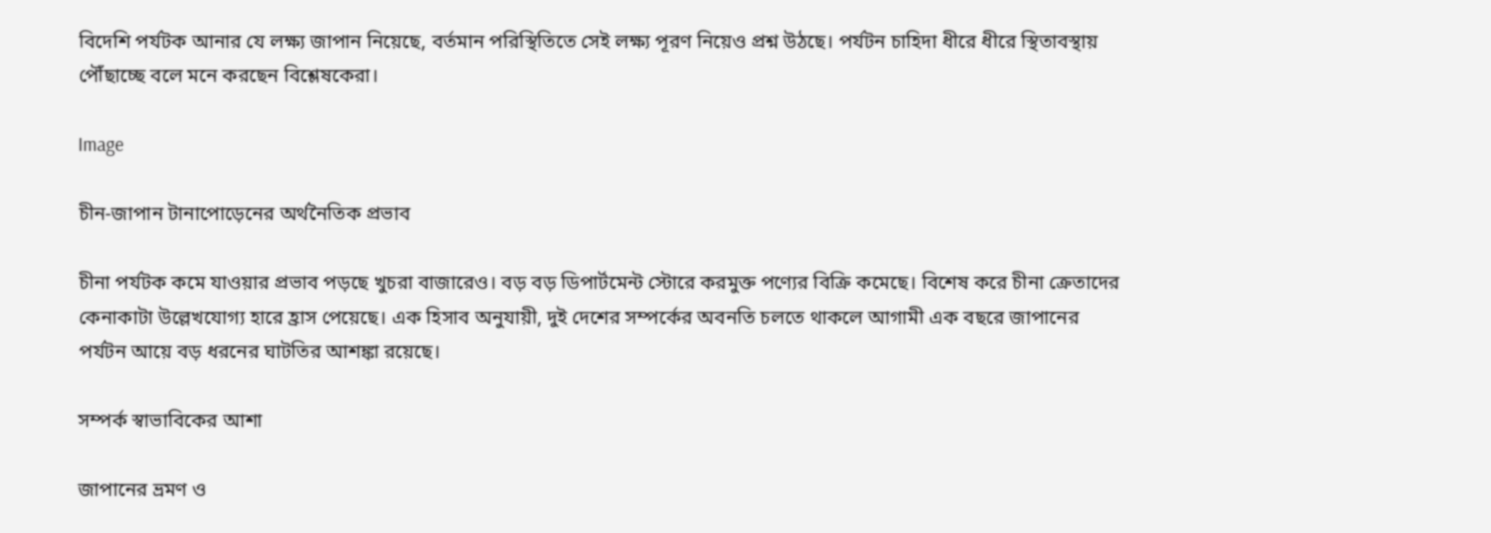বিদেশি পর্যটক আনার যে লক্ষ্য জাপান নিয়েছে, বর্তমান পরিস্থিতিতে সেই লক্ষ্য পূরণ নিয়েও প্রশ্ন উঠছে। পর্যটন চাহিদা ধীরে ধীরে স্থিতাবস্থায় পৌঁছাচ্ছে বলে মনে করছেন বিশ্লেষকেরা।

Image

চীন-জাপান টানাপোড়েনের অর্থনৈতিক প্রভাব

চীনা পর্যটক কমে যাওয়ার প্রভাব পড়ছে খুচরা বাজারেও। বড় বড় ডিপার্টমেন্ট স্টোরে করমুক্ত পণ্যের বিক্রি কমেছে। বিশেষ করে চীনা ক্রেতাদের কেনাকাটা উল্লেখযোগ্য হারে হ্রাস পেয়েছে। এক হিসাব অনুযায়ী, দুই দেশের সম্পর্কের অবনতি চলতে থাকলে আগামী এক বছরে জাপানের পর্যটন আয়ে বড় ধরনের ঘাটতির আশঙ্কা রয়েছে।

সম্পর্ক স্বাভাবিকের আশা

জাপানের ভ্রমণ ও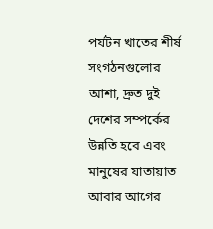পর্যটন খাতের শীর্ষ সংগঠনগুলোর আশা, দ্রুত দুই দেশের সম্পর্কের উন্নতি হবে এবং মানুষের যাতায়াত আবার আগের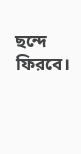ছন্দে ফিরবে।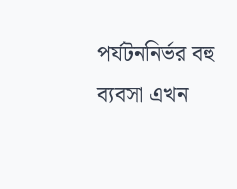পর্যটননির্ভর বহু ব্যবসা এখন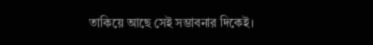তাকিয়ে আছে সেই সম্ভাবনার দিকেই।